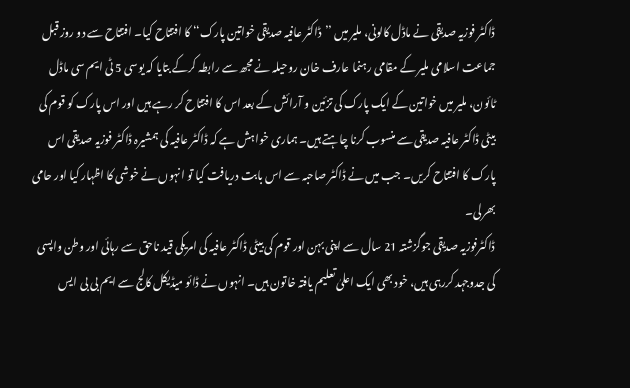ڈاکٹر فوزیہ صدیقی نے ماڈل کالونی، ملیر میں ’’ڈاکٹر عافیہ صدیقی خواتین پارک‘‘ کا افتتاح کیا۔ افتتاح سے دو روز قبل جماعت اسلامی ملیر کے مقامی رہنما عارف خان روحیلہ نے مجھ سے رابطہ کرکے بتایا کہ یوسی 5 ٹی ایم سی ماڈل ٹائون، ملیر میں خواتین کے ایک پارک کی تزئین و آرائش کے بعد اس کا افتتاح کر رہے ہیں اور اس پارک کو قوم کی بیٹی ڈاکٹر عافیہ صدیقی سے منسوب کرنا چاہتے ہیں۔ ہماری خواہش ہے کہ ڈاکٹر عافیہ کی ہمشیرہ ڈاکٹر فوزیہ صدیقی اس پارک کا افتتاح کریں۔ جب میں نے ڈاکٹر صاحبہ سے اس بابت دریافت کیا تو انہوں نے خوشی کا اظہار کیا اور حامی بھرلی۔
ڈاکٹرفوزیہ صدیقی جوگزشتہ 21 سال سے اپنی بہن اور قوم کی بیٹی ڈاکٹر عافیہ کی امریکی قید ناحق سے رہائی اور وطن واپسی کی جدوجہد کررہی ہیں، خود بھی ایک اعلیٰ تعلیم یافتہ خاتون ہیں۔ انہوں نے ڈائو میڈیکل کالج سے ایم بی بی ایس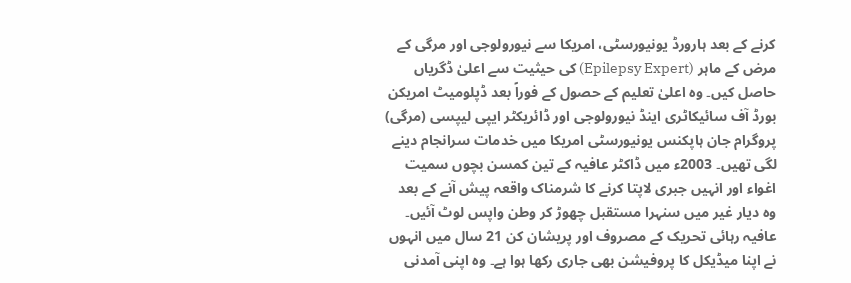کرنے کے بعد ہارورڈ یونیورسٹی، امریکا سے نیورولوجی اور مرگی کے مرض کے ماہر (Epilepsy Expert) کی حیثیت سے اعلیٰ ڈگریاں حاصل کیں۔ وہ اعلیٰ تعلیم کے حصول کے فوراً بعد ڈپلومیٹ امریکن بورڈ آف سائیکاٹری اینڈ نیورولوجی اور ڈائریکٹر ایپی لیپسی (مرگی) پروگرام جان ہاپکنس یونیورسٹی امریکا میں خدمات سرانجام دینے لگی تھیں۔ 2003ء میں ڈاکٹر عافیہ کے تین کمسن بچوں سمیت اغواء اور انہیں جبری لاپتا کرنے کا شرمناک واقعہ پیش آنے کے بعد وہ دیار غیر میں سنہرا مستقبل چھوڑ کر وطن واپس لوٹ آئیں۔ عافیہ رہائی تحریک کے مصروف اور پریشان کن 21 سال میں انہوں نے اپنا میڈیکل کا پروفیشن بھی جاری رکھا ہوا ہے۔ وہ اپنی آمدنی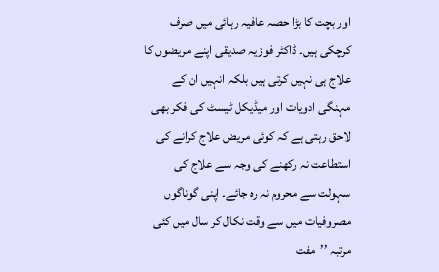اور بچت کا بڑا حصہ عافیہ رہائی میں صرف کرچکی ہیں۔ ڈاکٹر فوزیہ صدیقی اپنے مریضوں کا علاج ہی نہیں کرتی ہیں بلکہ انہیں ان کے مہنگی ادویات اور میڈیکل ٹیسٹ کی فکر بھی لاحق رہتی ہے کہ کوئی مریض علاج کرانے کی استطاعت نہ رکھنے کی وجہ سے علاج کی سہولت سے محروم نہ رہ جائے۔ اپنی گوناگوں مصروفیات میں سے وقت نکال کر سال میں کئی مرتبہ ’’مفت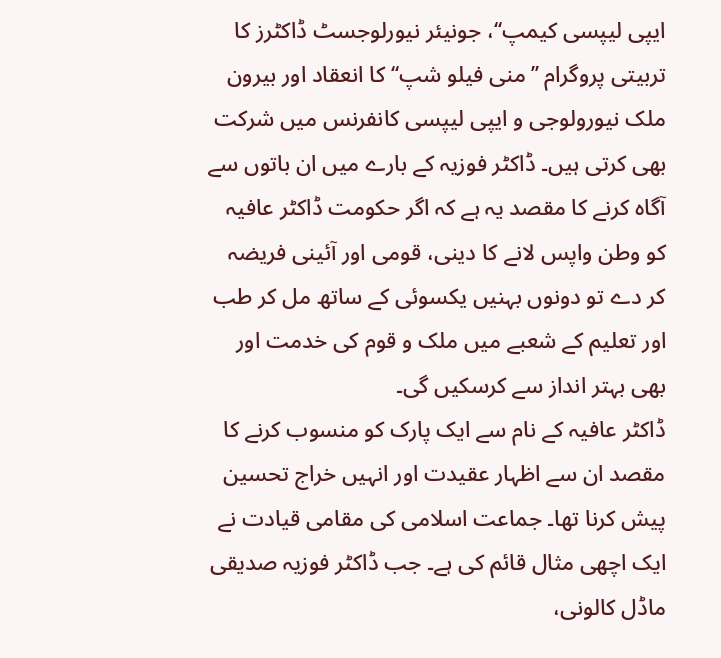ایپی لیپسی کیمپ‘‘، جونیئر نیورلوجسٹ ڈاکٹرز کا تربیتی پروگرام ’’منی فیلو شپ‘‘ کا انعقاد اور بیرون ملک نیورولوجی و ایپی لیپسی کانفرنس میں شرکت بھی کرتی ہیں۔ ڈاکٹر فوزیہ کے بارے میں ان باتوں سے آگاہ کرنے کا مقصد یہ ہے کہ اگر حکومت ڈاکٹر عافیہ کو وطن واپس لانے کا دینی، قومی اور آئینی فریضہ کر دے تو دونوں بہنیں یکسوئی کے ساتھ مل کر طب اور تعلیم کے شعبے میں ملک و قوم کی خدمت اور بھی بہتر انداز سے کرسکیں گی۔
ڈاکٹر عافیہ کے نام سے ایک پارک کو منسوب کرنے کا مقصد ان سے اظہار عقیدت اور انہیں خراج تحسین پیش کرنا تھا۔ جماعت اسلامی کی مقامی قیادت نے ایک اچھی مثال قائم کی ہے۔ جب ڈاکٹر فوزیہ صدیقی ماڈل کالونی،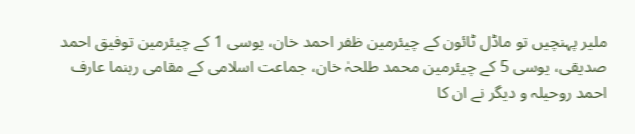ملیر پہنچیں تو ماڈل ٹائون کے چیئرمین ظفر احمد خان، یوسی 1 کے چیئرمین توفیق احمد صدیقی، یوسی 5 کے چیئرمین محمد طلحہٰ خان، جماعت اسلامی کے مقامی رہنما عارف احمد روحیلہ و دیگر نے ان کا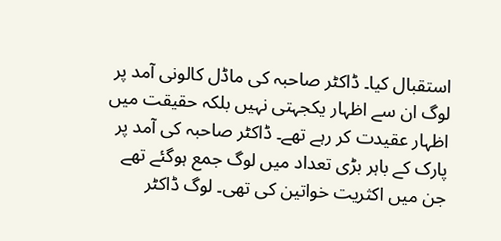استقبال کیا۔ ڈاکٹر صاحبہ کی ماڈل کالونی آمد پر لوگ ان سے اظہار یکجہتی نہیں بلکہ حقیقت میں اظہار عقیدت کر رہے تھے۔ ڈاکٹر صاحبہ کی آمد پر پارک کے باہر بڑی تعداد میں لوگ جمع ہوگئے تھے جن میں اکثریت خواتین کی تھی۔ لوگ ڈاکٹر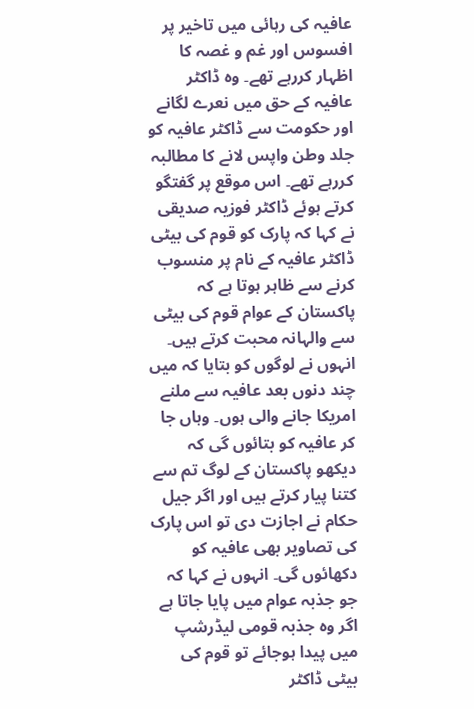عافیہ کی رہائی میں تاخیر پر افسوس اور غم و غصہ کا اظہار کررہے تھے۔ وہ ڈاکٹر عافیہ کے حق میں نعرے لگانے اور حکومت سے ڈاکٹر عافیہ کو جلد وطن واپس لانے کا مطالبہ کررہے تھے۔ اس موقع پر گفتگو کرتے ہوئے ڈاکٹر فوزیہ صدیقی نے کہا کہ پارک کو قوم کی بیٹی ڈاکٹر عافیہ کے نام پر منسوب کرنے سے ظاہر ہوتا ہے کہ پاکستان کے عوام قوم کی بیٹی سے والہانہ محبت کرتے ہیں۔ انہوں نے لوگوں کو بتایا کہ میں چند دنوں بعد عافیہ سے ملنے امریکا جانے والی ہوں۔ وہاں جا کر عافیہ کو بتائوں گی کہ دیکھو پاکستان کے لوگ تم سے کتنا پیار کرتے ہیں اور اگر جیل حکام نے اجازت دی تو اس پارک کی تصاویر بھی عافیہ کو دکھائوں گی۔ انہوں نے کہا کہ جو جذبہ عوام میں پایا جاتا ہے اگر وہ جذبہ قومی لیڈرشپ میں پیدا ہوجائے تو قوم کی بیٹی ڈاکٹر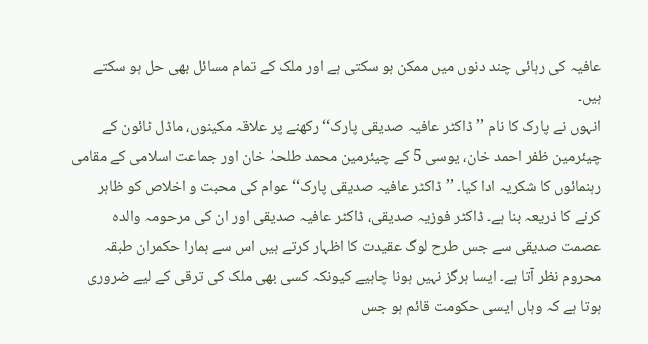عافیہ کی رہائی چند دنوں میں ممکن ہو سکتی ہے اور ملک کے تمام مسائل بھی حل ہو سکتے ہیں۔
انہوں نے پارک کا نام ’’ڈاکٹر عافیہ صدیقی پارک‘‘ رکھنے پر علاقہ مکینوں، ماڈل ٹائون کے چیئرمین ظفر احمد خان، یوسی 5 کے چیئرمین محمد طلحہٰ خان اور جماعت اسلامی کے مقامی رہنمائوں کا شکریہ ادا کیا۔ ’’ڈاکٹر عافیہ صدیقی پارک‘‘ عوام کی محبت و اخلاص کو ظاہر کرنے کا ذریعہ بنا ہے۔ ڈاکٹر فوزیہ صدیقی، ڈاکٹر عافیہ صدیقی اور ان کی مرحومہ والدہ عصمت صدیقی سے جس طرح لوگ عقیدت کا اظہار کرتے ہیں اس سے ہمارا حکمران طبقہ محروم نظر آتا ہے۔ ایسا ہرگز نہیں ہونا چاہیے کیونکہ کسی بھی ملک کی ترقی کے لیے ضروری ہوتا ہے کہ وہاں ایسی حکومت قائم ہو جس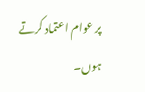پر عوام اعتماد کرتے ہوں۔